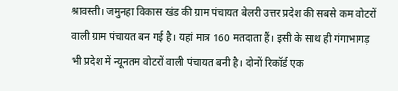श्रावस्ती। जमुनहा विकास खंड की ग्राम पंचायत बेलरी उत्तर प्रदेश की सबसे कम वोटरों वाली ग्राम पंचायत बन गई है। यहां मात्र 160 मतदाता हैं। इसी के साथ ही गंगाभागड़ भी प्रदेश में न्यूनतम वोटरों वाली पंचायत बनी है। दोनों रिकॉर्ड एक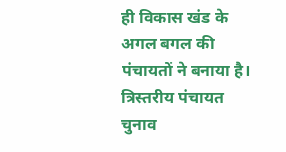ही विकास खंड के अगल बगल की पंचायतों ने बनाया है।
त्रिस्तरीय पंचायत चुनाव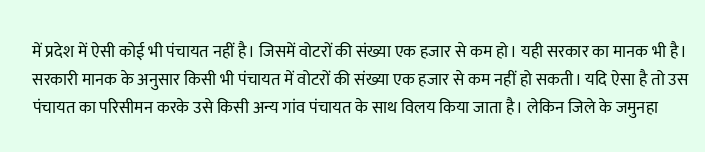में प्रदेश में ऐसी कोई भी पंचायत नहीं है। जिसमें वोटरों की संख्या एक हजार से कम हो। यही सरकार का मानक भी है। सरकारी मानक के अनुसार किसी भी पंचायत में वोटरों की संख्या एक हजार से कम नहीं हो सकती। यदि ऐसा है तो उस पंचायत का परिसीमन करके उसे किसी अन्य गांव पंचायत के साथ विलय किया जाता है। लेकिन जिले के जमुनहा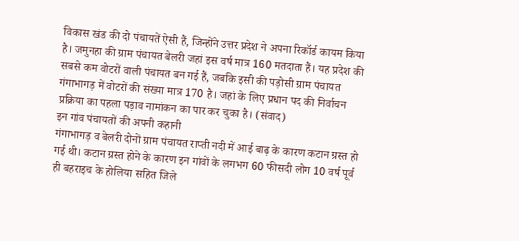विकास खंड की दो पंचायतें ऐसी हैं, जिन्होंने उत्तर प्रदेश ने अपना रिकॉर्ड कायम किया है। जमुनहा की ग्राम पंचायत बेलरी जहां इस वर्ष मात्र 160 मतदाता हैं। यह प्रदेश की सबसे कम वोटरों वाली पंचायत बन गई हैं, जबकि इसी की पड़ोसी ग्राम पंचायत गंगाभागड़ में वोटरों की संख्या मात्र 170 है। जहां के लिए प्रधान पद की निर्वाचन प्रक्रिया का पहला पड़ाव नामांकन का पार कर चुका है। (संवाद)
इन गांव पंचायतों की अपनी कहानी
गंगाभागड़ व बेलरी दोनों ग्राम पंचायत राप्ती नदी में आई बाढ़ के कारण कटान ग्रस्त हो गई थी। कटान ग्रस्त होने के कारण इन गांवों के लगभग 60 फीसदी लोग 10 वर्ष पूर्व ही बहराइच के होलिया सहित जिले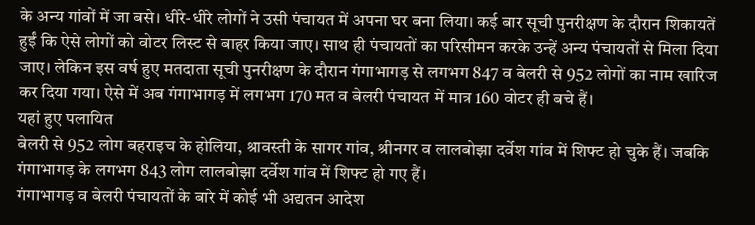के अन्य गांवों में जा बसे। धीरे-धीरे लोगों ने उसी पंचायत में अपना घर बना लिया। कई बार सूची पुनरीक्षण के दौरान शिकायतें हुईं कि ऐसे लोगों को वोटर लिस्ट से बाहर किया जाए। साथ ही पंचायतों का परिसीमन करके उन्हें अन्य पंचायतों से मिला दिया जाए। लेकिन इस वर्ष हुए मतदाता सूची पुनरीक्षण के दौरान गंगाभागड़ से लगभग 847 व बेलरी से 952 लोगों का नाम खारिज कर दिया गया। ऐसे में अब गंगाभागड़ में लगभग 170 मत व बेलरी पंचायत में मात्र 160 वोटर ही बचे हैं।
यहां हुए पलायित
बेलरी से 952 लोग बहराइच के होलिया, श्रावस्ती के सागर गांव, श्रीनगर व लालबोझा दर्वेश गांव में शिफ्ट हो चुके हैं। जबकि गंगाभागड़ के लगभग 843 लोग लालबोझा दर्वेश गांव में शिफ्ट हो गए हैं।
गंगाभागड़ व बेलरी पंचायतों के बारे में कोई भी अद्यतन आदेश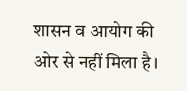शासन व आयोग की ओर से नहीं मिला है।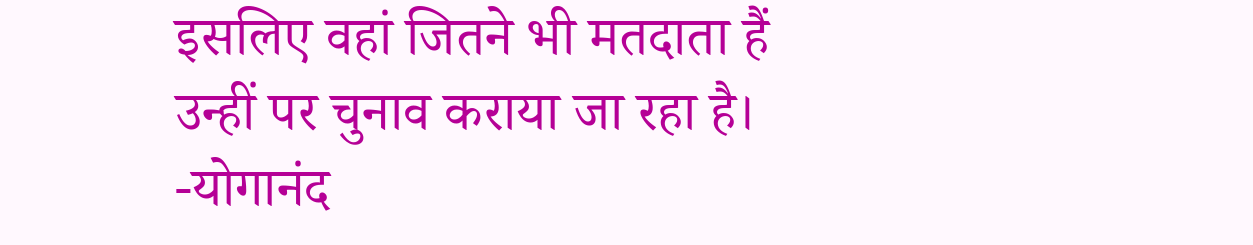इसलिए वहां जितने भी मतदाता हैं उन्हीं पर चुनाव कराया जा रहा है। -योगानंद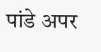पांडे अपर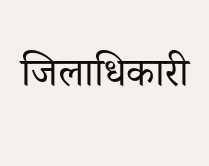जिलाधिकारी